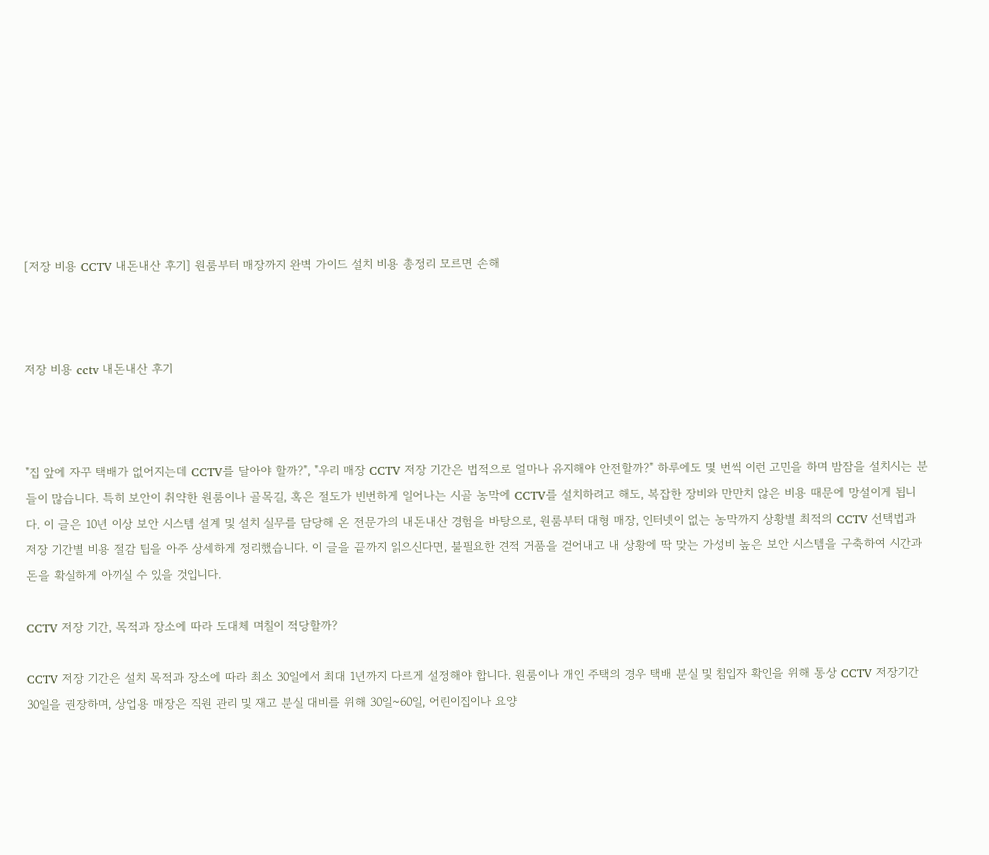[저장 비용 CCTV 내돈내산 후기] 원룸부터 매장까지 완벽 가이드 설치 비용 총정리 모르면 손해



저장 비용 cctv 내돈내산 후기



"집 앞에 자꾸 택배가 없어지는데 CCTV를 달아야 할까?", "우리 매장 CCTV 저장 기간은 법적으로 얼마나 유지해야 안전할까?" 하루에도 몇 번씩 이런 고민을 하며 밤잠을 설치시는 분들이 많습니다. 특히 보안이 취약한 원룸이나 골목길, 혹은 절도가 빈번하게 일어나는 시골 농막에 CCTV를 설치하려고 해도, 복잡한 장비와 만만치 않은 비용 때문에 망설이게 됩니다. 이 글은 10년 이상 보안 시스템 설계 및 설치 실무를 담당해 온 전문가의 내돈내산 경험을 바탕으로, 원룸부터 대형 매장, 인터넷이 없는 농막까지 상황별 최적의 CCTV 선택법과 저장 기간별 비용 절감 팁을 아주 상세하게 정리했습니다. 이 글을 끝까지 읽으신다면, 불필요한 견적 거품을 걷어내고 내 상황에 딱 맞는 가성비 높은 보안 시스템을 구축하여 시간과 돈을 확실하게 아끼실 수 있을 것입니다.

CCTV 저장 기간, 목적과 장소에 따라 도대체 며칠이 적당할까?

CCTV 저장 기간은 설치 목적과 장소에 따라 최소 30일에서 최대 1년까지 다르게 설정해야 합니다. 원룸이나 개인 주택의 경우 택배 분실 및 침입자 확인을 위해 통상 CCTV 저장기간 30일을 권장하며, 상업용 매장은 직원 관리 및 재고 분실 대비를 위해 30일~60일, 어린이집이나 요양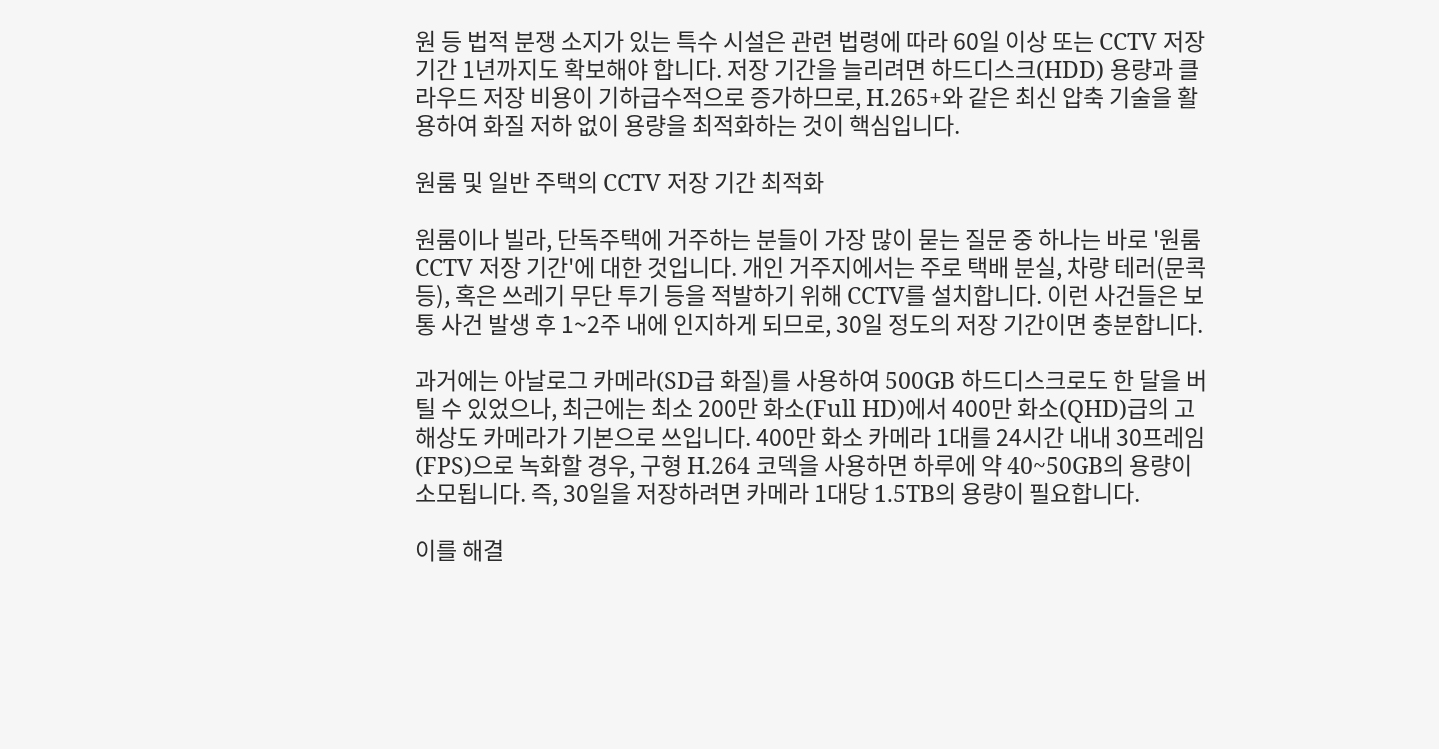원 등 법적 분쟁 소지가 있는 특수 시설은 관련 법령에 따라 60일 이상 또는 CCTV 저장기간 1년까지도 확보해야 합니다. 저장 기간을 늘리려면 하드디스크(HDD) 용량과 클라우드 저장 비용이 기하급수적으로 증가하므로, H.265+와 같은 최신 압축 기술을 활용하여 화질 저하 없이 용량을 최적화하는 것이 핵심입니다.

원룸 및 일반 주택의 CCTV 저장 기간 최적화

원룸이나 빌라, 단독주택에 거주하는 분들이 가장 많이 묻는 질문 중 하나는 바로 '원룸 CCTV 저장 기간'에 대한 것입니다. 개인 거주지에서는 주로 택배 분실, 차량 테러(문콕 등), 혹은 쓰레기 무단 투기 등을 적발하기 위해 CCTV를 설치합니다. 이런 사건들은 보통 사건 발생 후 1~2주 내에 인지하게 되므로, 30일 정도의 저장 기간이면 충분합니다.

과거에는 아날로그 카메라(SD급 화질)를 사용하여 500GB 하드디스크로도 한 달을 버틸 수 있었으나, 최근에는 최소 200만 화소(Full HD)에서 400만 화소(QHD)급의 고해상도 카메라가 기본으로 쓰입니다. 400만 화소 카메라 1대를 24시간 내내 30프레임(FPS)으로 녹화할 경우, 구형 H.264 코덱을 사용하면 하루에 약 40~50GB의 용량이 소모됩니다. 즉, 30일을 저장하려면 카메라 1대당 1.5TB의 용량이 필요합니다.

이를 해결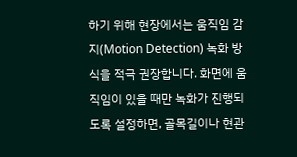하기 위해 현장에서는 움직임 감지(Motion Detection) 녹화 방식을 적극 권장합니다. 화면에 움직임이 있을 때만 녹화가 진행되도록 설정하면, 골목길이나 현관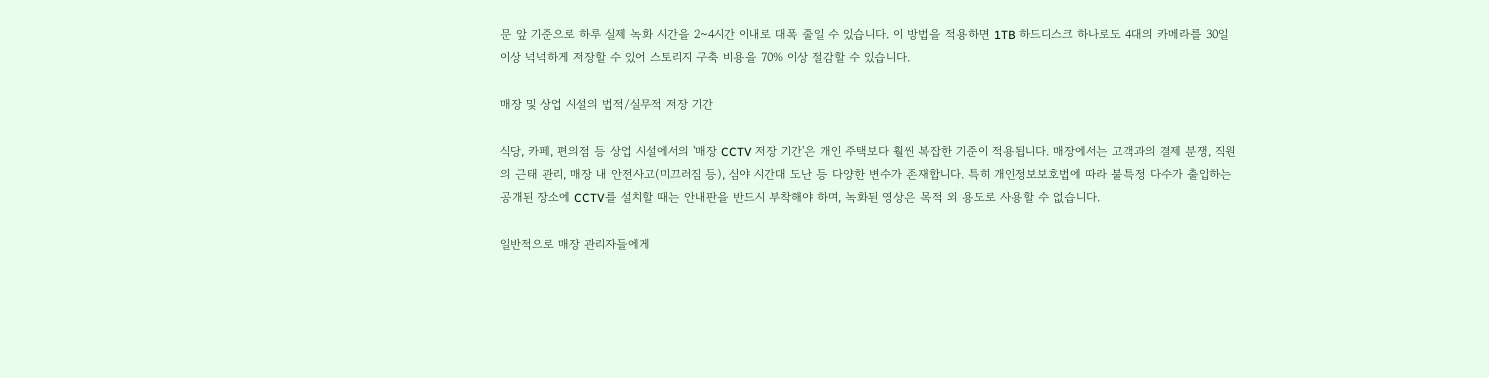문 앞 기준으로 하루 실제 녹화 시간을 2~4시간 이내로 대폭 줄일 수 있습니다. 이 방법을 적용하면 1TB 하드디스크 하나로도 4대의 카메라를 30일 이상 넉넉하게 저장할 수 있어 스토리지 구축 비용을 70% 이상 절감할 수 있습니다.

매장 및 상업 시설의 법적/실무적 저장 기간

식당, 카페, 편의점 등 상업 시설에서의 '매장 CCTV 저장 기간'은 개인 주택보다 훨씬 복잡한 기준이 적용됩니다. 매장에서는 고객과의 결제 분쟁, 직원의 근태 관리, 매장 내 안전사고(미끄러짐 등), 심야 시간대 도난 등 다양한 변수가 존재합니다. 특히 개인정보보호법에 따라 불특정 다수가 출입하는 공개된 장소에 CCTV를 설치할 때는 안내판을 반드시 부착해야 하며, 녹화된 영상은 목적 외 용도로 사용할 수 없습니다.

일반적으로 매장 관리자들에게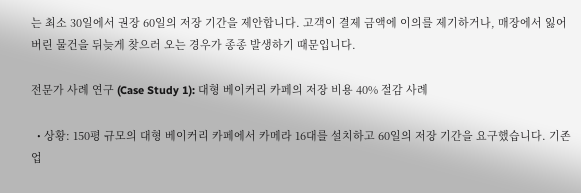는 최소 30일에서 권장 60일의 저장 기간을 제안합니다. 고객이 결제 금액에 이의를 제기하거나, 매장에서 잃어버린 물건을 뒤늦게 찾으러 오는 경우가 종종 발생하기 때문입니다.

전문가 사례 연구 (Case Study 1): 대형 베이커리 카페의 저장 비용 40% 절감 사례

  • 상황: 150평 규모의 대형 베이커리 카페에서 카메라 16대를 설치하고 60일의 저장 기간을 요구했습니다. 기존 업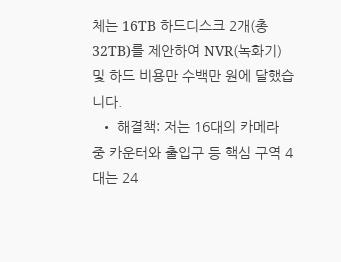체는 16TB 하드디스크 2개(총 32TB)를 제안하여 NVR(녹화기) 및 하드 비용만 수백만 원에 달했습니다.
  • 해결책: 저는 16대의 카메라 중 카운터와 출입구 등 핵심 구역 4대는 24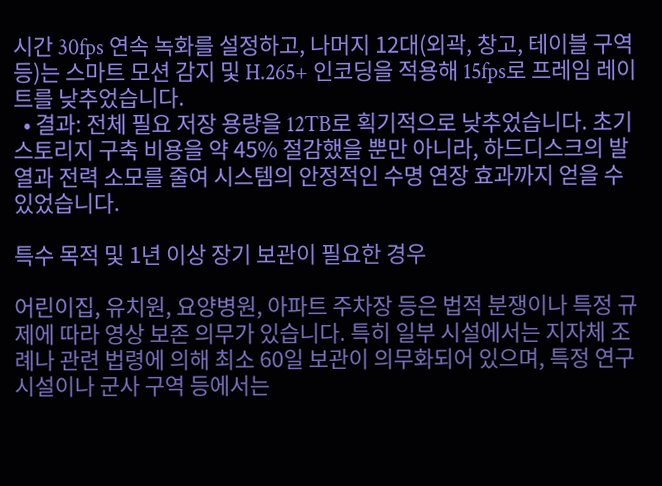시간 30fps 연속 녹화를 설정하고, 나머지 12대(외곽, 창고, 테이블 구역 등)는 스마트 모션 감지 및 H.265+ 인코딩을 적용해 15fps로 프레임 레이트를 낮추었습니다.
  • 결과: 전체 필요 저장 용량을 12TB로 획기적으로 낮추었습니다. 초기 스토리지 구축 비용을 약 45% 절감했을 뿐만 아니라, 하드디스크의 발열과 전력 소모를 줄여 시스템의 안정적인 수명 연장 효과까지 얻을 수 있었습니다.

특수 목적 및 1년 이상 장기 보관이 필요한 경우

어린이집, 유치원, 요양병원, 아파트 주차장 등은 법적 분쟁이나 특정 규제에 따라 영상 보존 의무가 있습니다. 특히 일부 시설에서는 지자체 조례나 관련 법령에 의해 최소 60일 보관이 의무화되어 있으며, 특정 연구 시설이나 군사 구역 등에서는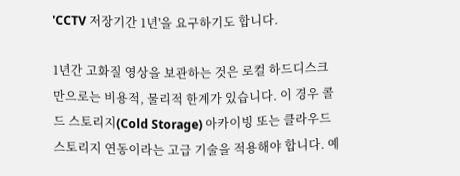'CCTV 저장기간 1년'을 요구하기도 합니다.

1년간 고화질 영상을 보관하는 것은 로컬 하드디스크만으로는 비용적, 물리적 한계가 있습니다. 이 경우 콜드 스토리지(Cold Storage) 아카이빙 또는 클라우드 스토리지 연동이라는 고급 기술을 적용해야 합니다. 예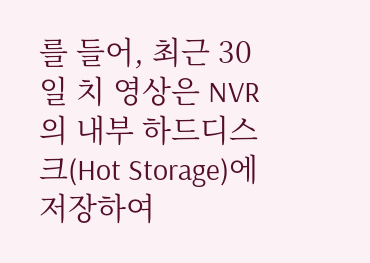를 들어, 최근 30일 치 영상은 NVR의 내부 하드디스크(Hot Storage)에 저장하여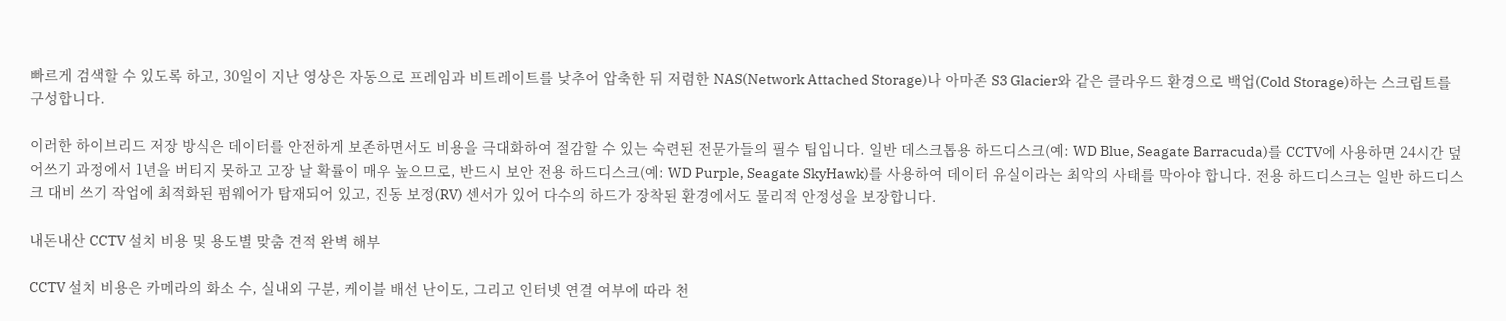빠르게 검색할 수 있도록 하고, 30일이 지난 영상은 자동으로 프레임과 비트레이트를 낮추어 압축한 뒤 저렴한 NAS(Network Attached Storage)나 아마존 S3 Glacier와 같은 클라우드 환경으로 백업(Cold Storage)하는 스크립트를 구성합니다.

이러한 하이브리드 저장 방식은 데이터를 안전하게 보존하면서도 비용을 극대화하여 절감할 수 있는 숙련된 전문가들의 필수 팁입니다. 일반 데스크톱용 하드디스크(예: WD Blue, Seagate Barracuda)를 CCTV에 사용하면 24시간 덮어쓰기 과정에서 1년을 버티지 못하고 고장 날 확률이 매우 높으므로, 반드시 보안 전용 하드디스크(예: WD Purple, Seagate SkyHawk)를 사용하여 데이터 유실이라는 최악의 사태를 막아야 합니다. 전용 하드디스크는 일반 하드디스크 대비 쓰기 작업에 최적화된 펌웨어가 탑재되어 있고, 진동 보정(RV) 센서가 있어 다수의 하드가 장착된 환경에서도 물리적 안정성을 보장합니다.

내돈내산 CCTV 설치 비용 및 용도별 맞춤 견적 완벽 해부

CCTV 설치 비용은 카메라의 화소 수, 실내외 구분, 케이블 배선 난이도, 그리고 인터넷 연결 여부에 따라 천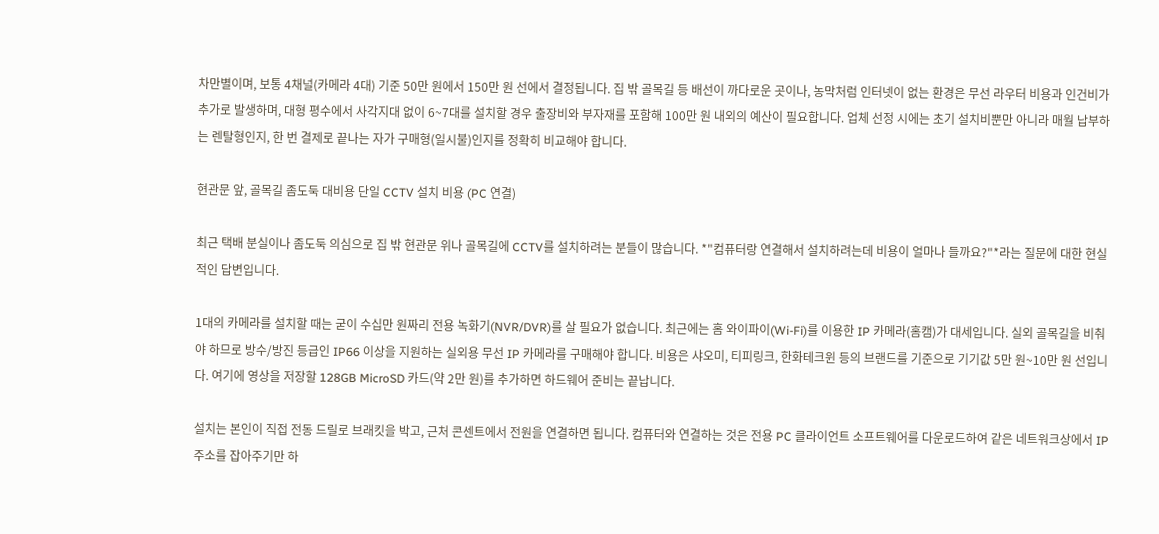차만별이며, 보통 4채널(카메라 4대) 기준 50만 원에서 150만 원 선에서 결정됩니다. 집 밖 골목길 등 배선이 까다로운 곳이나, 농막처럼 인터넷이 없는 환경은 무선 라우터 비용과 인건비가 추가로 발생하며, 대형 평수에서 사각지대 없이 6~7대를 설치할 경우 출장비와 부자재를 포함해 100만 원 내외의 예산이 필요합니다. 업체 선정 시에는 초기 설치비뿐만 아니라 매월 납부하는 렌탈형인지, 한 번 결제로 끝나는 자가 구매형(일시불)인지를 정확히 비교해야 합니다.

현관문 앞, 골목길 좀도둑 대비용 단일 CCTV 설치 비용 (PC 연결)

최근 택배 분실이나 좀도둑 의심으로 집 밖 현관문 위나 골목길에 CCTV를 설치하려는 분들이 많습니다. *"컴퓨터랑 연결해서 설치하려는데 비용이 얼마나 들까요?"*라는 질문에 대한 현실적인 답변입니다.

1대의 카메라를 설치할 때는 굳이 수십만 원짜리 전용 녹화기(NVR/DVR)를 살 필요가 없습니다. 최근에는 홈 와이파이(Wi-Fi)를 이용한 IP 카메라(홈캠)가 대세입니다. 실외 골목길을 비춰야 하므로 방수/방진 등급인 IP66 이상을 지원하는 실외용 무선 IP 카메라를 구매해야 합니다. 비용은 샤오미, 티피링크, 한화테크윈 등의 브랜드를 기준으로 기기값 5만 원~10만 원 선입니다. 여기에 영상을 저장할 128GB MicroSD 카드(약 2만 원)를 추가하면 하드웨어 준비는 끝납니다.

설치는 본인이 직접 전동 드릴로 브래킷을 박고, 근처 콘센트에서 전원을 연결하면 됩니다. 컴퓨터와 연결하는 것은 전용 PC 클라이언트 소프트웨어를 다운로드하여 같은 네트워크상에서 IP 주소를 잡아주기만 하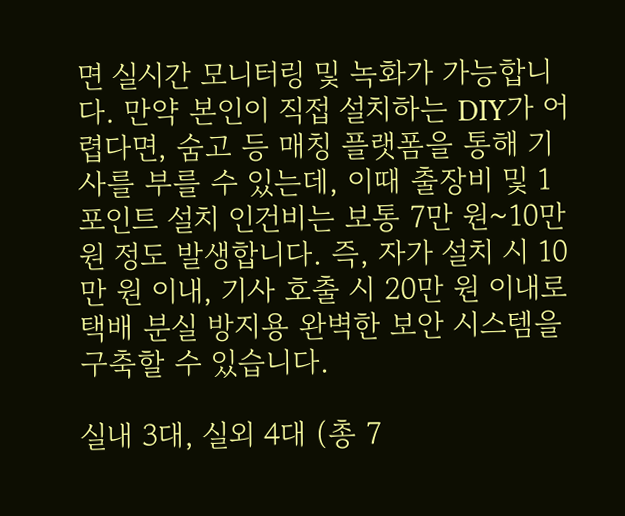면 실시간 모니터링 및 녹화가 가능합니다. 만약 본인이 직접 설치하는 DIY가 어렵다면, 숨고 등 매칭 플랫폼을 통해 기사를 부를 수 있는데, 이때 출장비 및 1포인트 설치 인건비는 보통 7만 원~10만 원 정도 발생합니다. 즉, 자가 설치 시 10만 원 이내, 기사 호출 시 20만 원 이내로 택배 분실 방지용 완벽한 보안 시스템을 구축할 수 있습니다.

실내 3대, 실외 4대 (총 7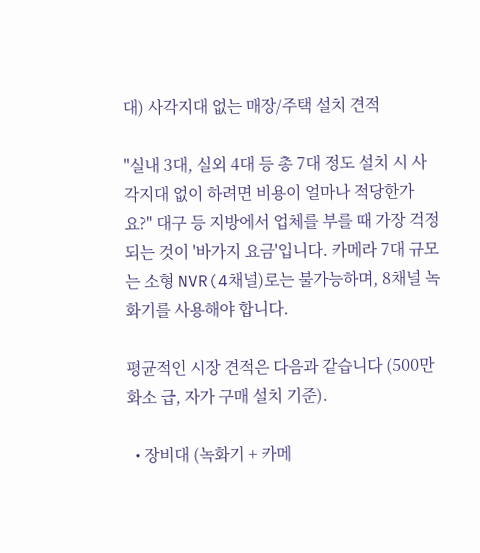대) 사각지대 없는 매장/주택 설치 견적

"실내 3대, 실외 4대 등 총 7대 정도 설치 시 사각지대 없이 하려면 비용이 얼마나 적당한가요?" 대구 등 지방에서 업체를 부를 때 가장 걱정되는 것이 '바가지 요금'입니다. 카메라 7대 규모는 소형 NVR(4채널)로는 불가능하며, 8채널 녹화기를 사용해야 합니다.

평균적인 시장 견적은 다음과 같습니다 (500만 화소 급, 자가 구매 설치 기준).

  • 장비대 (녹화기 + 카메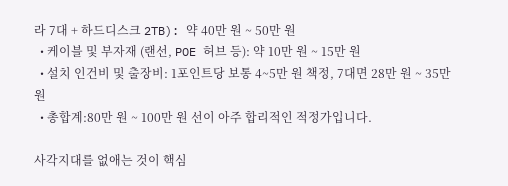라 7대 + 하드디스크 2TB): 약 40만 원 ~ 50만 원
  • 케이블 및 부자재 (랜선, POE 허브 등): 약 10만 원 ~ 15만 원
  • 설치 인건비 및 출장비: 1포인트당 보통 4~5만 원 책정, 7대면 28만 원 ~ 35만 원
  • 총합계:80만 원 ~ 100만 원 선이 아주 합리적인 적정가입니다.

사각지대를 없애는 것이 핵심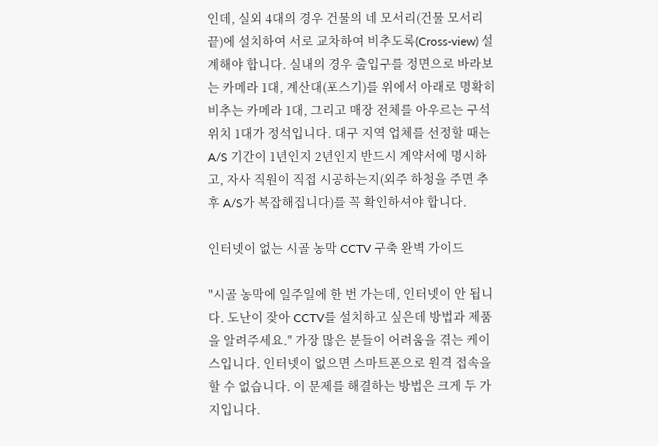인데, 실외 4대의 경우 건물의 네 모서리(건물 모서리 끝)에 설치하여 서로 교차하여 비추도록(Cross-view) 설계해야 합니다. 실내의 경우 출입구를 정면으로 바라보는 카메라 1대, 계산대(포스기)를 위에서 아래로 명확히 비추는 카메라 1대, 그리고 매장 전체를 아우르는 구석 위치 1대가 정석입니다. 대구 지역 업체를 선정할 때는 A/S 기간이 1년인지 2년인지 반드시 계약서에 명시하고, 자사 직원이 직접 시공하는지(외주 하청을 주면 추후 A/S가 복잡해집니다)를 꼭 확인하셔야 합니다.

인터넷이 없는 시골 농막 CCTV 구축 완벽 가이드

"시골 농막에 일주일에 한 번 가는데, 인터넷이 안 됩니다. 도난이 잦아 CCTV를 설치하고 싶은데 방법과 제품을 알려주세요." 가장 많은 분들이 어려움을 겪는 케이스입니다. 인터넷이 없으면 스마트폰으로 원격 접속을 할 수 없습니다. 이 문제를 해결하는 방법은 크게 두 가지입니다.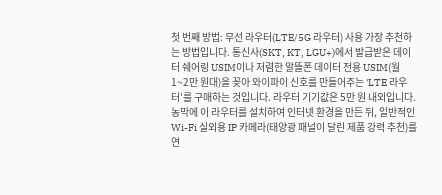첫 번째 방법: 무선 라우터(LTE/5G 라우터) 사용 가장 추천하는 방법입니다. 통신사(SKT, KT, LGU+)에서 발급받은 데이터 쉐어링 USIM이나 저렴한 알뜰폰 데이터 전용 USIM(월 1~2만 원대)을 꽂아 와이파이 신호를 만들어주는 'LTE 라우터'를 구매하는 것입니다. 라우터 기기값은 5만 원 내외입니다. 농막에 이 라우터를 설치하여 인터넷 환경을 만든 뒤, 일반적인 Wi-Fi 실외용 IP 카메라(태양광 패널이 달린 제품 강력 추천)를 연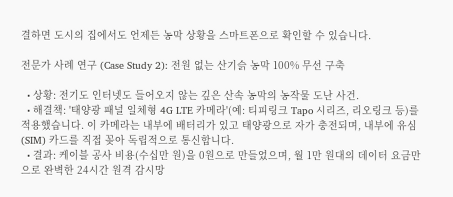결하면 도시의 집에서도 언제든 농막 상황을 스마트폰으로 확인할 수 있습니다.

전문가 사례 연구 (Case Study 2): 전원 없는 산기슭 농막 100% 무선 구축

  • 상황: 전기도 인터넷도 들어오지 않는 깊은 산속 농막의 농작물 도난 사건.
  • 해결책: '태양광 패널 일체형 4G LTE 카메라'(예: 티피링크 Tapo 시리즈, 리오링크 등)를 적용했습니다. 이 카메라는 내부에 배터리가 있고 태양광으로 자가 충전되며, 내부에 유심(SIM) 카드를 직접 꽂아 독립적으로 통신합니다.
  • 결과: 케이블 공사 비용(수십만 원)을 0원으로 만들었으며, 월 1만 원대의 데이터 요금만으로 완벽한 24시간 원격 감시망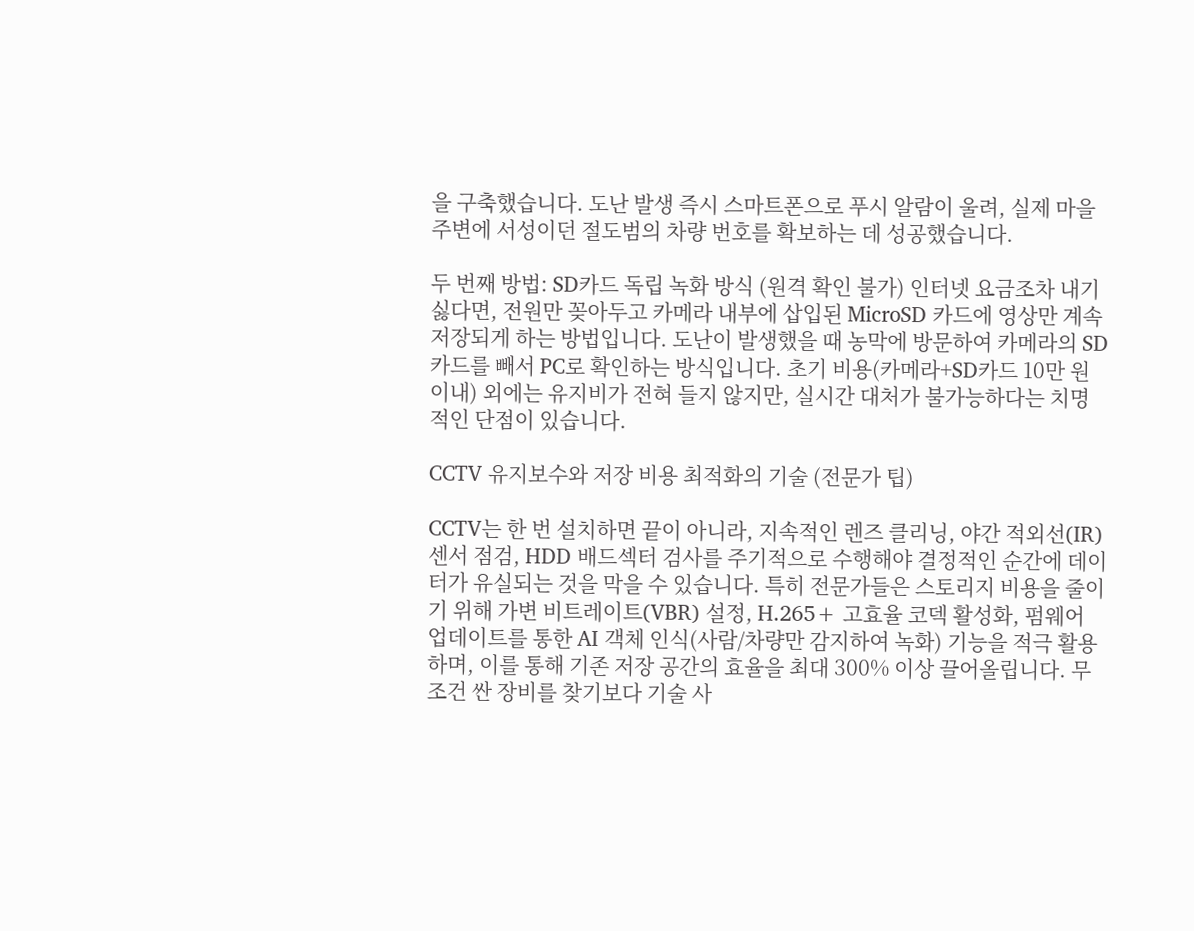을 구축했습니다. 도난 발생 즉시 스마트폰으로 푸시 알람이 울려, 실제 마을 주변에 서성이던 절도범의 차량 번호를 확보하는 데 성공했습니다.

두 번째 방법: SD카드 독립 녹화 방식 (원격 확인 불가) 인터넷 요금조차 내기 싫다면, 전원만 꽂아두고 카메라 내부에 삽입된 MicroSD 카드에 영상만 계속 저장되게 하는 방법입니다. 도난이 발생했을 때 농막에 방문하여 카메라의 SD카드를 빼서 PC로 확인하는 방식입니다. 초기 비용(카메라+SD카드 10만 원 이내) 외에는 유지비가 전혀 들지 않지만, 실시간 대처가 불가능하다는 치명적인 단점이 있습니다.

CCTV 유지보수와 저장 비용 최적화의 기술 (전문가 팁)

CCTV는 한 번 설치하면 끝이 아니라, 지속적인 렌즈 클리닝, 야간 적외선(IR) 센서 점검, HDD 배드섹터 검사를 주기적으로 수행해야 결정적인 순간에 데이터가 유실되는 것을 막을 수 있습니다. 특히 전문가들은 스토리지 비용을 줄이기 위해 가변 비트레이트(VBR) 설정, H.265+ 고효율 코덱 활성화, 펌웨어 업데이트를 통한 AI 객체 인식(사람/차량만 감지하여 녹화) 기능을 적극 활용하며, 이를 통해 기존 저장 공간의 효율을 최대 300% 이상 끌어올립니다. 무조건 싼 장비를 찾기보다 기술 사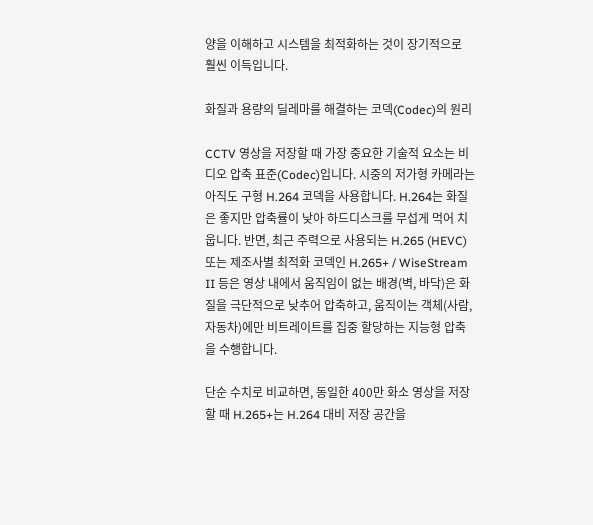양을 이해하고 시스템을 최적화하는 것이 장기적으로 훨씬 이득입니다.

화질과 용량의 딜레마를 해결하는 코덱(Codec)의 원리

CCTV 영상을 저장할 때 가장 중요한 기술적 요소는 비디오 압축 표준(Codec)입니다. 시중의 저가형 카메라는 아직도 구형 H.264 코덱을 사용합니다. H.264는 화질은 좋지만 압축률이 낮아 하드디스크를 무섭게 먹어 치웁니다. 반면, 최근 주력으로 사용되는 H.265 (HEVC) 또는 제조사별 최적화 코덱인 H.265+ / WiseStream II 등은 영상 내에서 움직임이 없는 배경(벽, 바닥)은 화질을 극단적으로 낮추어 압축하고, 움직이는 객체(사람, 자동차)에만 비트레이트를 집중 할당하는 지능형 압축을 수행합니다.

단순 수치로 비교하면, 동일한 400만 화소 영상을 저장할 때 H.265+는 H.264 대비 저장 공간을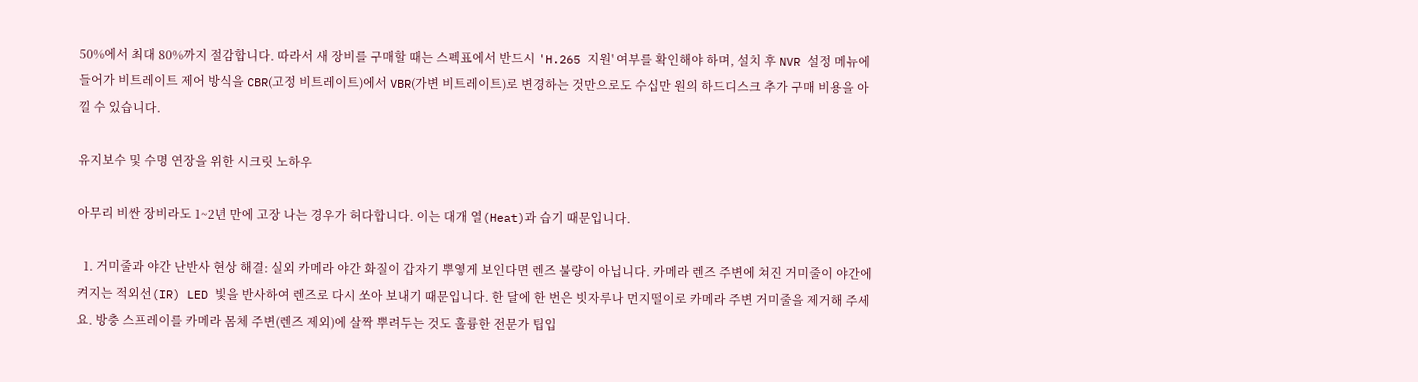50%에서 최대 80%까지 절감합니다. 따라서 새 장비를 구매할 때는 스펙표에서 반드시 'H.265 지원' 여부를 확인해야 하며, 설치 후 NVR 설정 메뉴에 들어가 비트레이트 제어 방식을 CBR(고정 비트레이트)에서 VBR(가변 비트레이트)로 변경하는 것만으로도 수십만 원의 하드디스크 추가 구매 비용을 아낄 수 있습니다.

유지보수 및 수명 연장을 위한 시크릿 노하우

아무리 비싼 장비라도 1~2년 만에 고장 나는 경우가 허다합니다. 이는 대개 열(Heat)과 습기 때문입니다.

  1. 거미줄과 야간 난반사 현상 해결: 실외 카메라 야간 화질이 갑자기 뿌옇게 보인다면 렌즈 불량이 아닙니다. 카메라 렌즈 주변에 쳐진 거미줄이 야간에 켜지는 적외선(IR) LED 빛을 반사하여 렌즈로 다시 쏘아 보내기 때문입니다. 한 달에 한 번은 빗자루나 먼지떨이로 카메라 주변 거미줄을 제거해 주세요. 방충 스프레이를 카메라 몸체 주변(렌즈 제외)에 살짝 뿌려두는 것도 훌륭한 전문가 팁입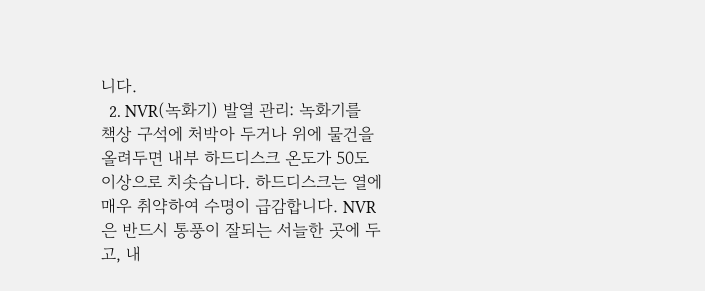니다.
  2. NVR(녹화기) 발열 관리: 녹화기를 책상 구석에 처박아 두거나 위에 물건을 올려두면 내부 하드디스크 온도가 50도 이상으로 치솟습니다. 하드디스크는 열에 매우 취약하여 수명이 급감합니다. NVR은 반드시 통풍이 잘되는 서늘한 곳에 두고, 내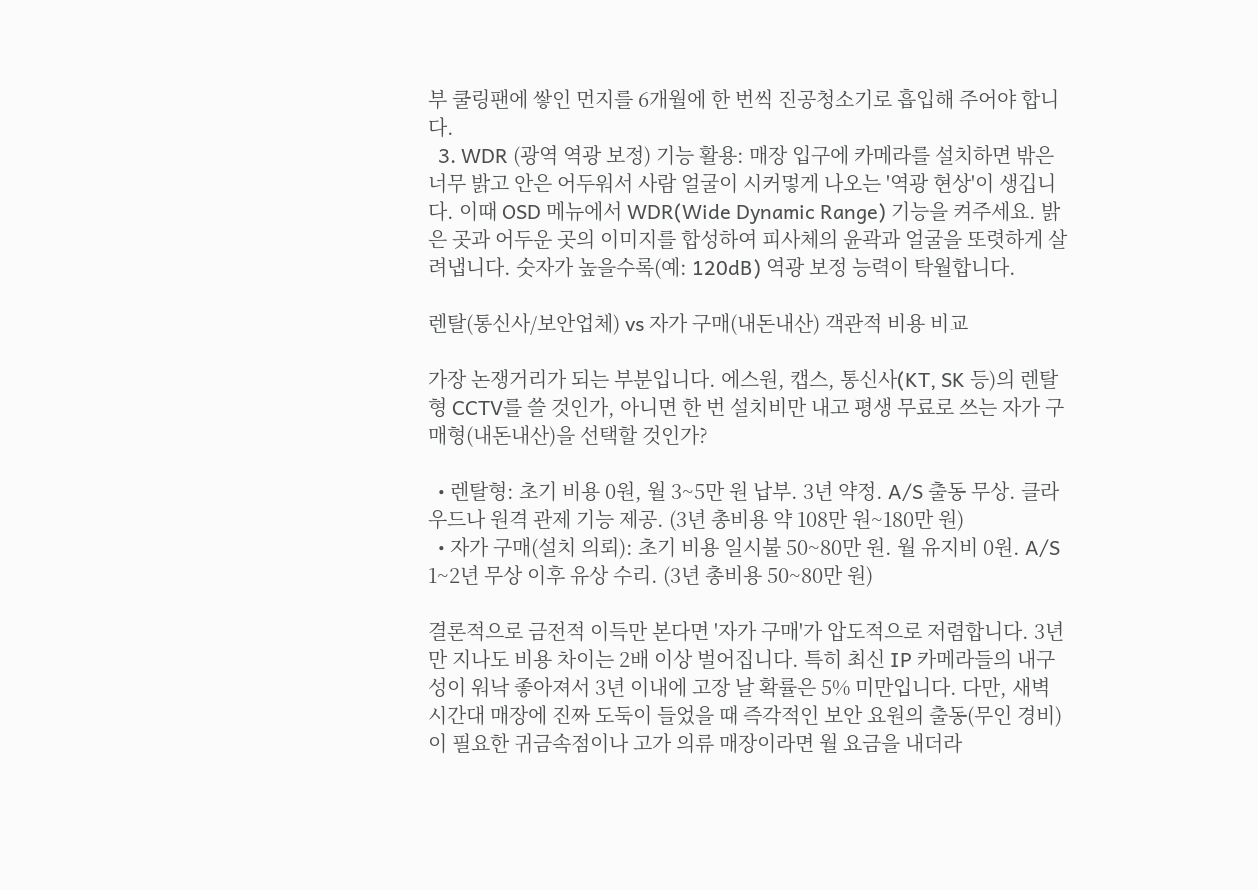부 쿨링팬에 쌓인 먼지를 6개월에 한 번씩 진공청소기로 흡입해 주어야 합니다.
  3. WDR (광역 역광 보정) 기능 활용: 매장 입구에 카메라를 설치하면 밖은 너무 밝고 안은 어두워서 사람 얼굴이 시커멓게 나오는 '역광 현상'이 생깁니다. 이때 OSD 메뉴에서 WDR(Wide Dynamic Range) 기능을 켜주세요. 밝은 곳과 어두운 곳의 이미지를 합성하여 피사체의 윤곽과 얼굴을 또렷하게 살려냅니다. 숫자가 높을수록(예: 120dB) 역광 보정 능력이 탁월합니다.

렌탈(통신사/보안업체) vs 자가 구매(내돈내산) 객관적 비용 비교

가장 논쟁거리가 되는 부분입니다. 에스원, 캡스, 통신사(KT, SK 등)의 렌탈형 CCTV를 쓸 것인가, 아니면 한 번 설치비만 내고 평생 무료로 쓰는 자가 구매형(내돈내산)을 선택할 것인가?

  • 렌탈형: 초기 비용 0원, 월 3~5만 원 납부. 3년 약정. A/S 출동 무상. 클라우드나 원격 관제 기능 제공. (3년 총비용 약 108만 원~180만 원)
  • 자가 구매(설치 의뢰): 초기 비용 일시불 50~80만 원. 월 유지비 0원. A/S 1~2년 무상 이후 유상 수리. (3년 총비용 50~80만 원)

결론적으로 금전적 이득만 본다면 '자가 구매'가 압도적으로 저렴합니다. 3년만 지나도 비용 차이는 2배 이상 벌어집니다. 특히 최신 IP 카메라들의 내구성이 워낙 좋아져서 3년 이내에 고장 날 확률은 5% 미만입니다. 다만, 새벽 시간대 매장에 진짜 도둑이 들었을 때 즉각적인 보안 요원의 출동(무인 경비)이 필요한 귀금속점이나 고가 의류 매장이라면 월 요금을 내더라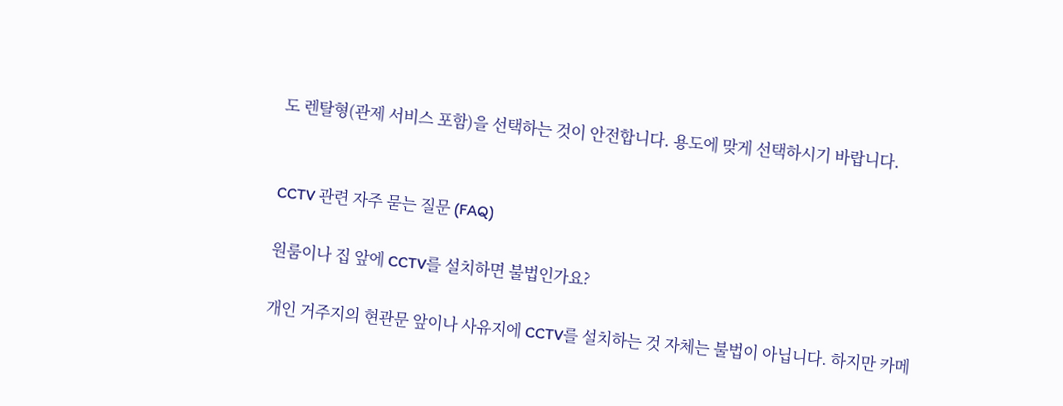도 렌탈형(관제 서비스 포함)을 선택하는 것이 안전합니다. 용도에 맞게 선택하시기 바랍니다.


CCTV 관련 자주 묻는 질문 (FAQ)

원룸이나 집 앞에 CCTV를 설치하면 불법인가요?

개인 거주지의 현관문 앞이나 사유지에 CCTV를 설치하는 것 자체는 불법이 아닙니다. 하지만 카메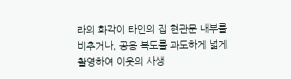라의 화각이 타인의 집 현관문 내부를 비추거나, 공용 복도를 과도하게 넓게 촬영하여 이웃의 사생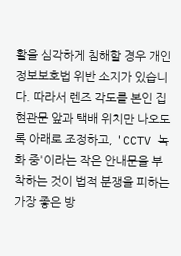활을 심각하게 침해할 경우 개인정보보호법 위반 소지가 있습니다. 따라서 렌즈 각도를 본인 집 현관문 앞과 택배 위치만 나오도록 아래로 조정하고, 'CCTV 녹화 중'이라는 작은 안내문을 부착하는 것이 법적 분쟁을 피하는 가장 좋은 방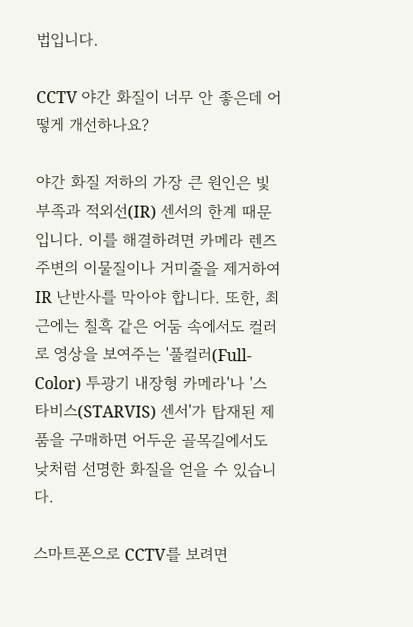법입니다.

CCTV 야간 화질이 너무 안 좋은데 어떻게 개선하나요?

야간 화질 저하의 가장 큰 원인은 빛 부족과 적외선(IR) 센서의 한계 때문입니다. 이를 해결하려면 카메라 렌즈 주변의 이물질이나 거미줄을 제거하여 IR 난반사를 막아야 합니다. 또한, 최근에는 칠흑 같은 어둠 속에서도 컬러로 영상을 보여주는 '풀컬러(Full-Color) 투광기 내장형 카메라'나 '스타비스(STARVIS) 센서'가 탑재된 제품을 구매하면 어두운 골목길에서도 낮처럼 선명한 화질을 얻을 수 있습니다.

스마트폰으로 CCTV를 보려면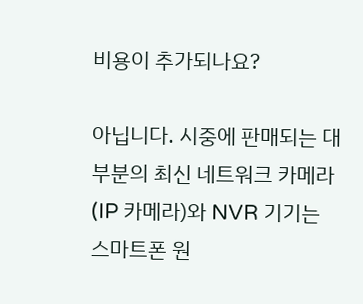비용이 추가되나요?

아닙니다. 시중에 판매되는 대부분의 최신 네트워크 카메라(IP 카메라)와 NVR 기기는 스마트폰 원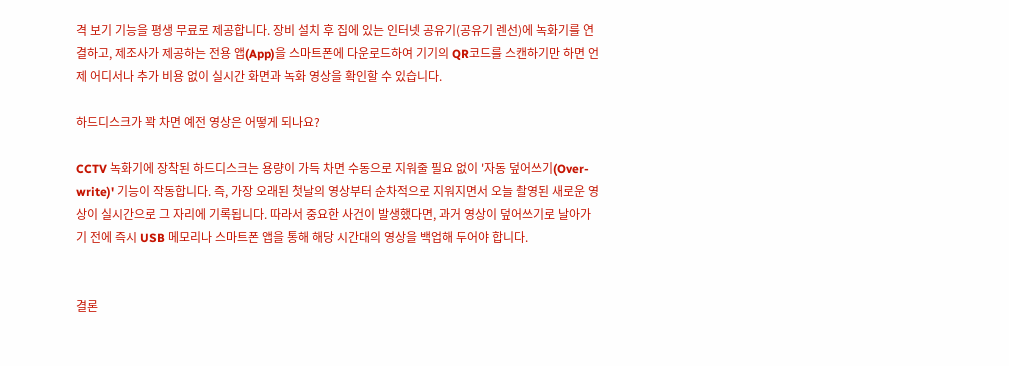격 보기 기능을 평생 무료로 제공합니다. 장비 설치 후 집에 있는 인터넷 공유기(공유기 렌선)에 녹화기를 연결하고, 제조사가 제공하는 전용 앱(App)을 스마트폰에 다운로드하여 기기의 QR코드를 스캔하기만 하면 언제 어디서나 추가 비용 없이 실시간 화면과 녹화 영상을 확인할 수 있습니다.

하드디스크가 꽉 차면 예전 영상은 어떻게 되나요?

CCTV 녹화기에 장착된 하드디스크는 용량이 가득 차면 수동으로 지워줄 필요 없이 '자동 덮어쓰기(Over-write)' 기능이 작동합니다. 즉, 가장 오래된 첫날의 영상부터 순차적으로 지워지면서 오늘 촬영된 새로운 영상이 실시간으로 그 자리에 기록됩니다. 따라서 중요한 사건이 발생했다면, 과거 영상이 덮어쓰기로 날아가기 전에 즉시 USB 메모리나 스마트폰 앱을 통해 해당 시간대의 영상을 백업해 두어야 합니다.


결론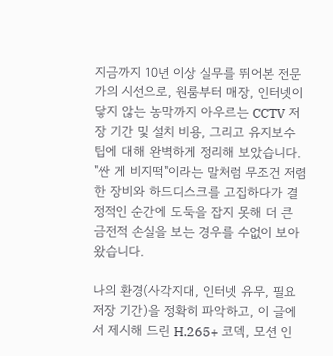지금까지 10년 이상 실무를 뛰어본 전문가의 시선으로, 원룸부터 매장, 인터넷이 닿지 않는 농막까지 아우르는 CCTV 저장 기간 및 설치 비용, 그리고 유지보수 팁에 대해 완벽하게 정리해 보았습니다. "싼 게 비지떡"이라는 말처럼 무조건 저렴한 장비와 하드디스크를 고집하다가 결정적인 순간에 도둑을 잡지 못해 더 큰 금전적 손실을 보는 경우를 수없이 보아왔습니다.

나의 환경(사각지대, 인터넷 유무, 필요 저장 기간)을 정확히 파악하고, 이 글에서 제시해 드린 H.265+ 코덱, 모션 인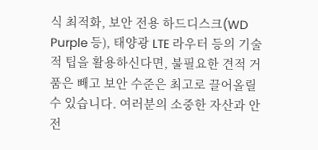식 최적화, 보안 전용 하드디스크(WD Purple 등), 태양광 LTE 라우터 등의 기술적 팁을 활용하신다면, 불필요한 견적 거품은 빼고 보안 수준은 최고로 끌어올릴 수 있습니다. 여러분의 소중한 자산과 안전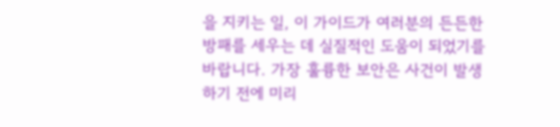을 지키는 일, 이 가이드가 여러분의 든든한 방패를 세우는 데 실질적인 도움이 되었기를 바랍니다. 가장 훌륭한 보안은 사건이 발생하기 전에 미리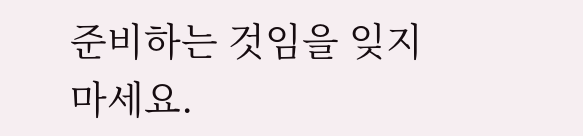준비하는 것임을 잊지 마세요.